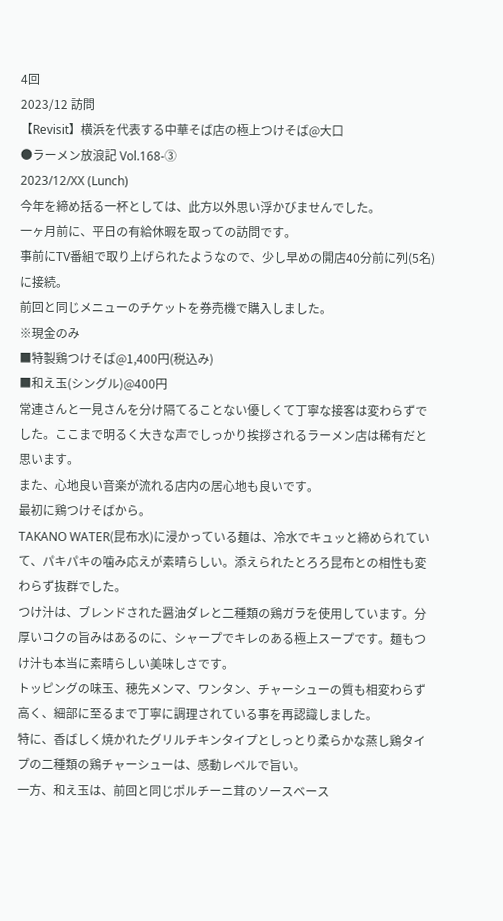4回
2023/12 訪問
【Revisit】横浜を代表する中華そば店の極上つけそば@大口
●ラーメン放浪記 Vol.168-③
2023/12/XX (Lunch)
今年を締め括る一杯としては、此方以外思い浮かびませんでした。
一ヶ月前に、平日の有給休暇を取っての訪問です。
事前にTV番組で取り上げられたようなので、少し早めの開店40分前に列(5名)に接続。
前回と同じメニューのチケットを券売機で購入しました。
※現金のみ
■特製鶏つけそば@1,400円(税込み)
■和え玉(シングル)@400円
常連さんと一見さんを分け隔てることない優しくて丁寧な接客は変わらずでした。ここまで明るく大きな声でしっかり挨拶されるラーメン店は稀有だと思います。
また、心地良い音楽が流れる店内の居心地も良いです。
最初に鶏つけそばから。
TAKANO WATER(昆布水)に浸かっている麺は、冷水でキュッと締められていて、パキパキの噛み応えが素晴らしい。添えられたとろろ昆布との相性も変わらず抜群でした。
つけ汁は、ブレンドされた醤油ダレと二種類の鶏ガラを使用しています。分厚いコクの旨みはあるのに、シャープでキレのある極上スープです。麺もつけ汁も本当に素晴らしい美味しさです。
トッピングの味玉、穂先メンマ、ワンタン、チャーシューの質も相変わらず高く、細部に至るまで丁寧に調理されている事を再認識しました。
特に、香ばしく焼かれたグリルチキンタイプとしっとり柔らかな蒸し鶏タイプの二種類の鶏チャーシューは、感動レベルで旨い。
一方、和え玉は、前回と同じポルチーニ茸のソースベース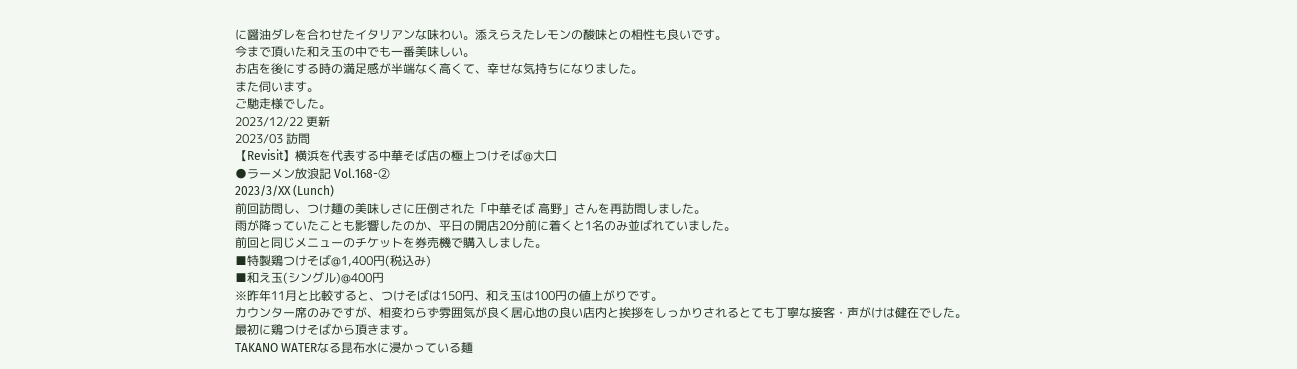に醤油ダレを合わせたイタリアンな味わい。添えらえたレモンの酸味との相性も良いです。
今まで頂いた和え玉の中でも一番美味しい。
お店を後にする時の満足感が半端なく高くて、幸せな気持ちになりました。
また伺います。
ご馳走様でした。
2023/12/22 更新
2023/03 訪問
【Revisit】横浜を代表する中華そば店の極上つけそば@大口
●ラーメン放浪記 Vol.168-②
2023/3/XX (Lunch)
前回訪問し、つけ麺の美味しさに圧倒された「中華そば 高野」さんを再訪問しました。
雨が降っていたことも影響したのか、平日の開店20分前に着くと1名のみ並ばれていました。
前回と同じメニューのチケットを券売機で購入しました。
■特製鶏つけそば@1,400円(税込み)
■和え玉(シングル)@400円
※昨年11月と比較すると、つけそばは150円、和え玉は100円の値上がりです。
カウンター席のみですが、相変わらず雰囲気が良く居心地の良い店内と挨拶をしっかりされるとても丁寧な接客・声がけは健在でした。
最初に鶏つけそばから頂きます。
TAKANO WATERなる昆布水に浸かっている麺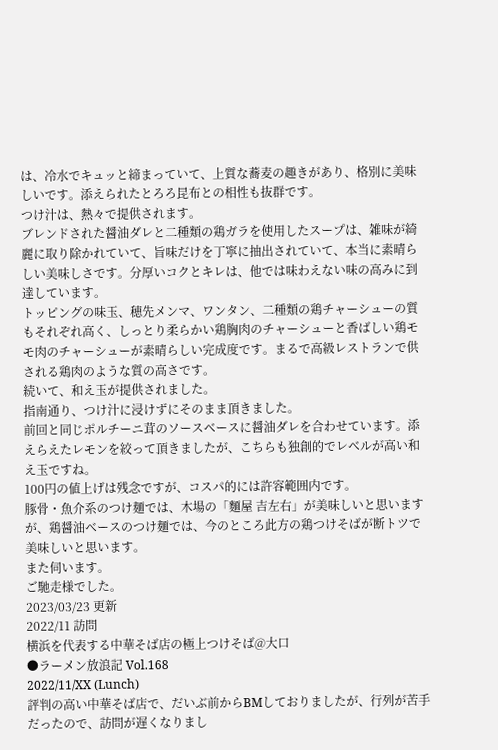は、冷水でキュッと締まっていて、上質な蕎麦の趣きがあり、格別に美味しいです。添えられたとろろ昆布との相性も抜群です。
つけ汁は、熱々で提供されます。
ブレンドされた醤油ダレと二種類の鶏ガラを使用したスープは、雑味が綺麗に取り除かれていて、旨味だけを丁寧に抽出されていて、本当に素晴らしい美味しさです。分厚いコクとキレは、他では味わえない味の高みに到達しています。
トッピングの味玉、穂先メンマ、ワンタン、二種類の鶏チャーシューの質もそれぞれ高く、しっとり柔らかい鶏胸肉のチャーシューと香ばしい鶏モモ肉のチャーシューが素晴らしい完成度です。まるで高級レストランで供される鶏肉のような質の高さです。
続いて、和え玉が提供されました。
指南通り、つけ汁に浸けずにそのまま頂きました。
前回と同じポルチーニ茸のソースベースに醤油ダレを合わせています。添えらえたレモンを絞って頂きましたが、こちらも独創的でレベルが高い和え玉ですね。
100円の値上げは残念ですが、コスパ的には許容範囲内です。
豚骨・魚介系のつけ麺では、木場の「麵屋 吉左右」が美味しいと思いますが、鶏醤油ベースのつけ麺では、今のところ此方の鶏つけそばが断トツで美味しいと思います。
また伺います。
ご馳走様でした。
2023/03/23 更新
2022/11 訪問
横浜を代表する中華そば店の極上つけそば@大口
●ラーメン放浪記 Vol.168
2022/11/XX (Lunch)
評判の高い中華そば店で、だいぶ前からBMしておりましたが、行列が苦手だったので、訪問が遅くなりまし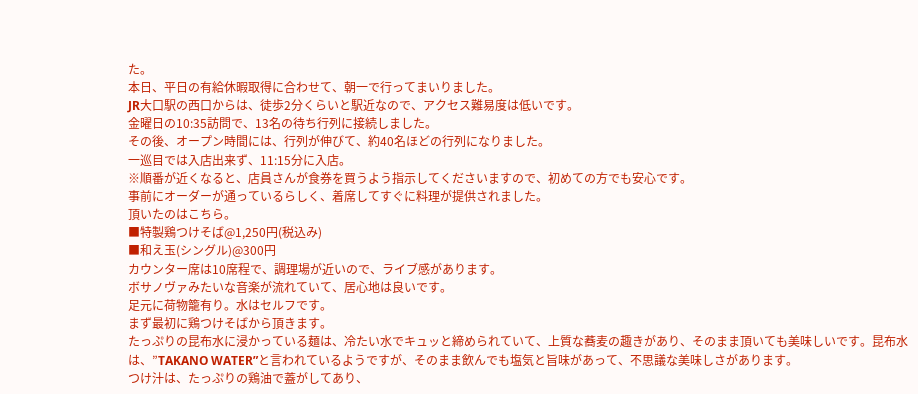た。
本日、平日の有給休暇取得に合わせて、朝一で行ってまいりました。
JR大口駅の西口からは、徒歩2分くらいと駅近なので、アクセス難易度は低いです。
金曜日の10:35訪問で、13名の待ち行列に接続しました。
その後、オープン時間には、行列が伸びて、約40名ほどの行列になりました。
一巡目では入店出来ず、11:15分に入店。
※順番が近くなると、店員さんが食券を買うよう指示してくださいますので、初めての方でも安心です。
事前にオーダーが通っているらしく、着席してすぐに料理が提供されました。
頂いたのはこちら。
■特製鶏つけそば@1,250円(税込み)
■和え玉(シングル)@300円
カウンター席は10席程で、調理場が近いので、ライブ感があります。
ボサノヴァみたいな音楽が流れていて、居心地は良いです。
足元に荷物籠有り。水はセルフです。
まず最初に鶏つけそばから頂きます。
たっぷりの昆布水に浸かっている麺は、冷たい水でキュッと締められていて、上質な蕎麦の趣きがあり、そのまま頂いても美味しいです。昆布水は、”TAKANO WATER”と言われているようですが、そのまま飲んでも塩気と旨味があって、不思議な美味しさがあります。
つけ汁は、たっぷりの鶏油で蓋がしてあり、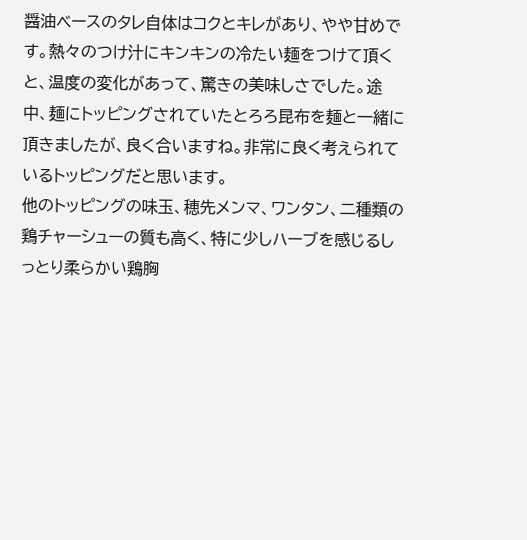醤油ベースのタレ自体はコクとキレがあり、やや甘めです。熱々のつけ汁にキンキンの冷たい麺をつけて頂くと、温度の変化があって、驚きの美味しさでした。途中、麺にトッピングされていたとろろ昆布を麺と一緒に頂きましたが、良く合いますね。非常に良く考えられているトッピングだと思います。
他のトッピングの味玉、穂先メンマ、ワンタン、二種類の鶏チャーシューの質も高く、特に少しハーブを感じるしっとり柔らかい鶏胸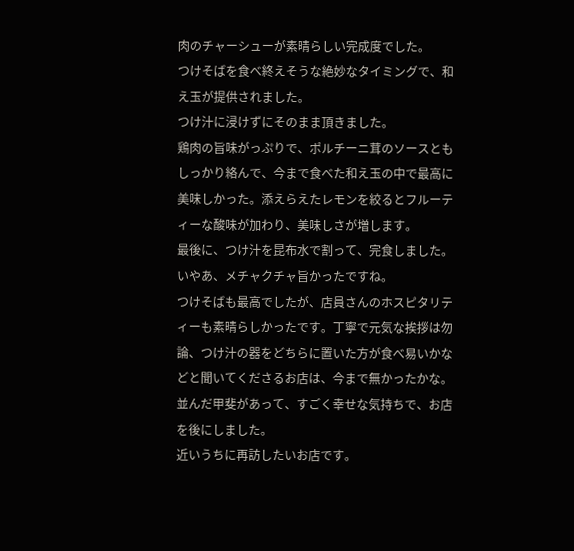肉のチャーシューが素晴らしい完成度でした。
つけそばを食べ終えそうな絶妙なタイミングで、和え玉が提供されました。
つけ汁に浸けずにそのまま頂きました。
鶏肉の旨味がっぷりで、ポルチーニ茸のソースともしっかり絡んで、今まで食べた和え玉の中で最高に美味しかった。添えらえたレモンを絞るとフルーティーな酸味が加わり、美味しさが増します。
最後に、つけ汁を昆布水で割って、完食しました。
いやあ、メチャクチャ旨かったですね。
つけそばも最高でしたが、店員さんのホスピタリティーも素晴らしかったです。丁寧で元気な挨拶は勿論、つけ汁の器をどちらに置いた方が食べ易いかなどと聞いてくださるお店は、今まで無かったかな。
並んだ甲斐があって、すごく幸せな気持ちで、お店を後にしました。
近いうちに再訪したいお店です。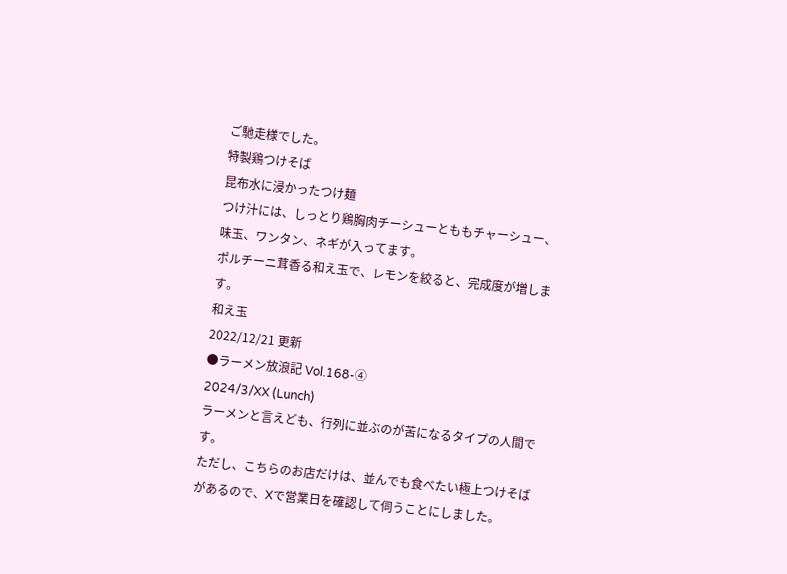ご馳走様でした。
特製鶏つけそば
昆布水に浸かったつけ麺
つけ汁には、しっとり鶏胸肉チーシューとももチャーシュー、味玉、ワンタン、ネギが入ってます。
ポルチーニ茸香る和え玉で、レモンを絞ると、完成度が増します。
和え玉
2022/12/21 更新
●ラーメン放浪記 Vol.168-④
2024/3/XX (Lunch)
ラーメンと言えども、行列に並ぶのが苦になるタイプの人間です。
ただし、こちらのお店だけは、並んでも食べたい極上つけそばがあるので、Xで営業日を確認して伺うことにしました。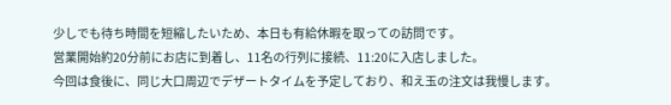少しでも待ち時間を短縮したいため、本日も有給休暇を取っての訪問です。
営業開始約20分前にお店に到着し、11名の行列に接続、11:20に入店しました。
今回は食後に、同じ大口周辺でデザートタイムを予定しており、和え玉の注文は我慢します。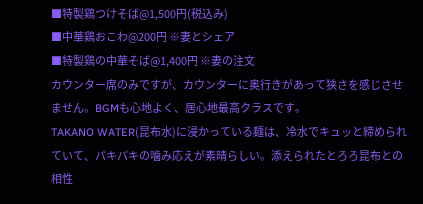■特製鶏つけそば@1,500円(税込み)
■中華鶏おこわ@200円 ※妻とシェア
■特製鶏の中華そば@1,400円 ※妻の注文
カウンター席のみですが、カウンターに奥行きがあって狭さを感じさせません。BGMも心地よく、居心地最高クラスです。
TAKANO WATER(昆布水)に浸かっている麺は、冷水でキュッと締められていて、パキパキの噛み応えが素晴らしい。添えられたとろろ昆布との相性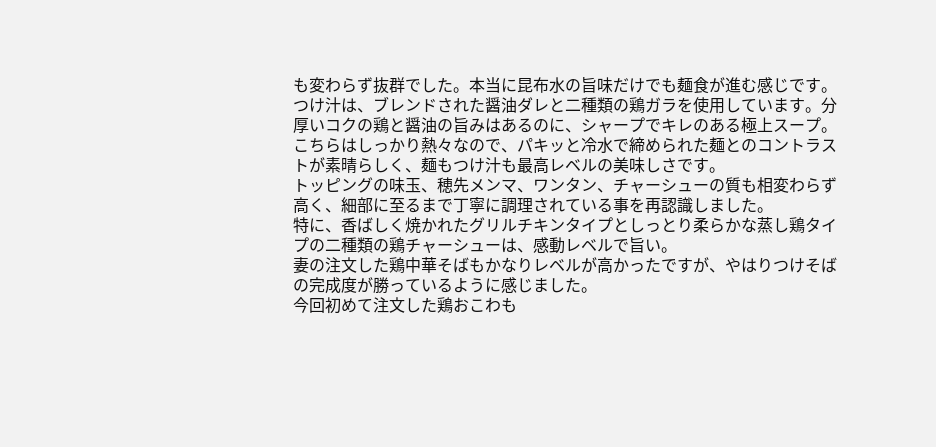も変わらず抜群でした。本当に昆布水の旨味だけでも麺食が進む感じです。
つけ汁は、ブレンドされた醤油ダレと二種類の鶏ガラを使用しています。分厚いコクの鶏と醤油の旨みはあるのに、シャープでキレのある極上スープ。こちらはしっかり熱々なので、パキッと冷水で締められた麺とのコントラストが素晴らしく、麺もつけ汁も最高レベルの美味しさです。
トッピングの味玉、穂先メンマ、ワンタン、チャーシューの質も相変わらず高く、細部に至るまで丁寧に調理されている事を再認識しました。
特に、香ばしく焼かれたグリルチキンタイプとしっとり柔らかな蒸し鶏タイプの二種類の鶏チャーシューは、感動レベルで旨い。
妻の注文した鶏中華そばもかなりレベルが高かったですが、やはりつけそばの完成度が勝っているように感じました。
今回初めて注文した鶏おこわも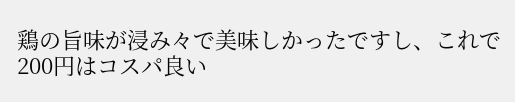鶏の旨味が浸み々で美味しかったですし、これで200円はコスパ良い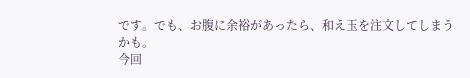です。でも、お腹に余裕があったら、和え玉を注文してしまうかも。
今回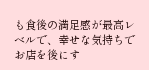も食後の満足感が最高レベルで、幸せな気持ちでお店を後にす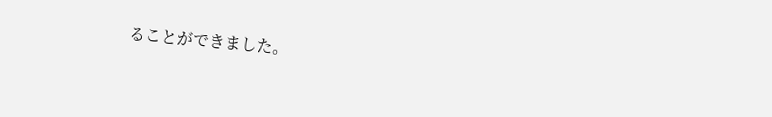ることができました。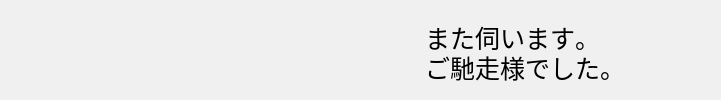また伺います。
ご馳走様でした。